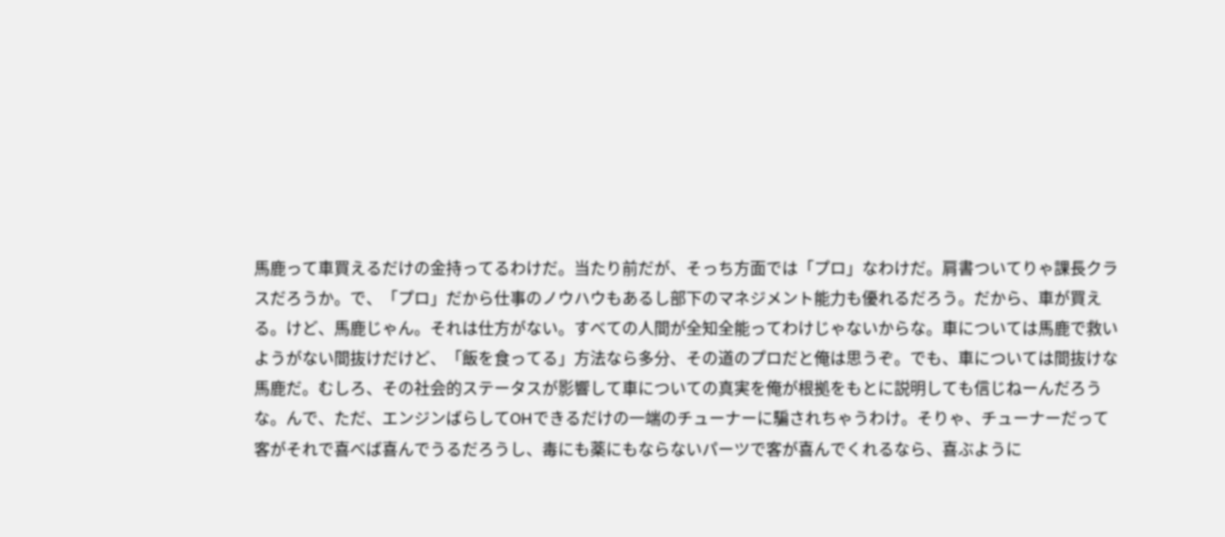馬鹿って車買えるだけの金持ってるわけだ。当たり前だが、そっち方面では「プロ」なわけだ。肩書ついてりゃ課長クラスだろうか。で、「プロ」だから仕事のノウハウもあるし部下のマネジメント能力も優れるだろう。だから、車が買える。けど、馬鹿じゃん。それは仕方がない。すべての人間が全知全能ってわけじゃないからな。車については馬鹿で救いようがない間抜けだけど、「飯を食ってる」方法なら多分、その道のプロだと俺は思うぞ。でも、車については間抜けな馬鹿だ。むしろ、その社会的ステータスが影響して車についての真実を俺が根拠をもとに説明しても信じねーんだろうな。んで、ただ、エンジンばらしてOHできるだけの一端のチューナーに騙されちゃうわけ。そりゃ、チューナーだって客がそれで喜べば喜んでうるだろうし、毒にも薬にもならないパーツで客が喜んでくれるなら、喜ぶように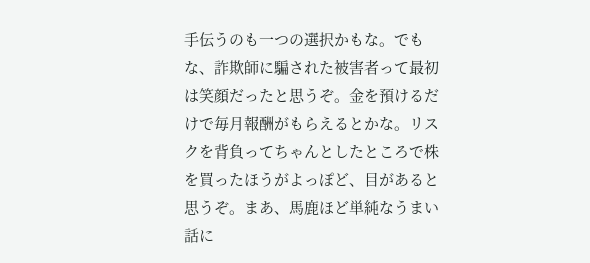手伝うのも一つの選択かもな。でもな、詐欺師に騙された被害者って最初は笑顔だったと思うぞ。金を預けるだけで毎月報酬がもらえるとかな。リスクを背負ってちゃんとしたところで株を買ったほうがよっぽど、目があると思うぞ。まあ、馬鹿ほど単純なうまい話に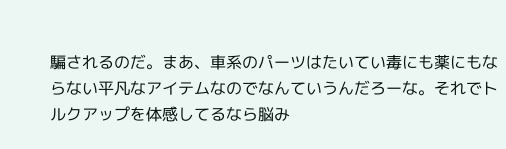騙されるのだ。まあ、車系のパーツはたいてい毒にも薬にもならない平凡なアイテムなのでなんていうんだろーな。それでトルクアップを体感してるなら脳み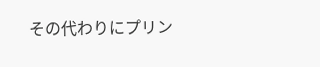その代わりにプリン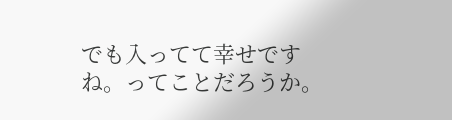でも入ってて幸せですね。ってことだろうか。